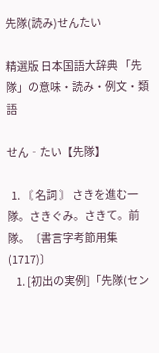先隊(読み)せんたい

精選版 日本国語大辞典 「先隊」の意味・読み・例文・類語

せん‐たい【先隊】

  1. 〘 名詞 〙 さきを進む一隊。さきぐみ。さきて。前隊。〔書言字考節用集(1717)〕
    1. [初出の実例]「先隊(セン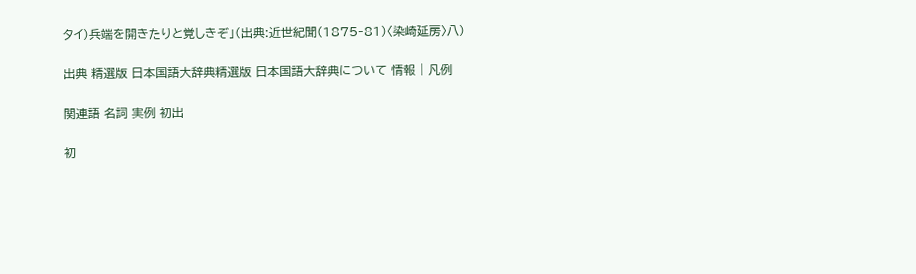タイ)兵端を開きたりと覚しきぞ」(出典:近世紀聞(1875‐81)〈染崎延房〉八)

出典 精選版 日本国語大辞典精選版 日本国語大辞典について 情報 | 凡例

関連語 名詞 実例 初出

初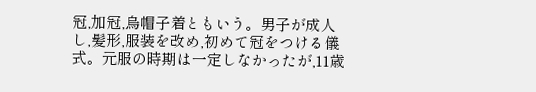冠,加冠,烏帽子着ともいう。男子が成人し,髪形,服装を改め,初めて冠をつける儀式。元服の時期は一定しなかったが,11歳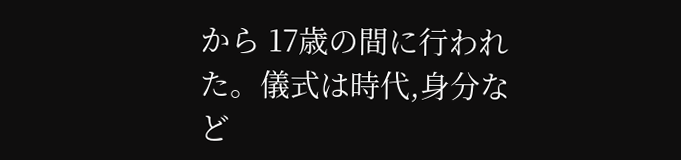から 17歳の間に行われた。儀式は時代,身分など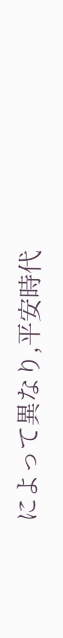によって異なり,平安時代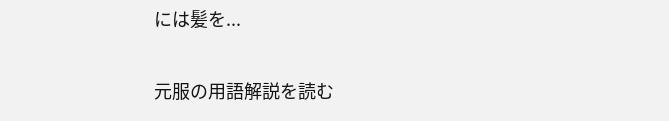には髪を...

元服の用語解説を読む